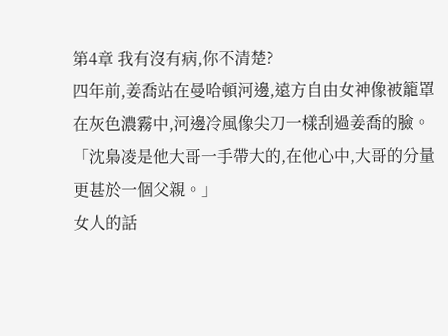第4章 我有沒有病,你不清楚?
四年前,姜喬站在曼哈頓河邊,遠方自由女神像被籠罩在灰色濃霧中,河邊冷風像尖刀一樣刮過姜喬的臉。
「沈梟凌是他大哥一手帶大的,在他心中,大哥的分量更甚於一個父親。」
女人的話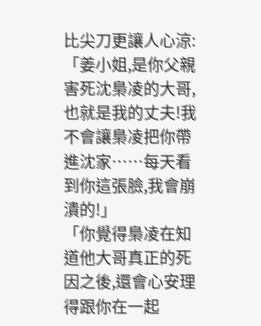比尖刀更讓人心涼:「姜小姐,是你父親害死沈梟凌的大哥,也就是我的丈夫!我不會讓梟凌把你帶進沈家……每天看到你這張臉,我會崩潰的!」
「你覺得梟凌在知道他大哥真正的死因之後,還會心安理得跟你在一起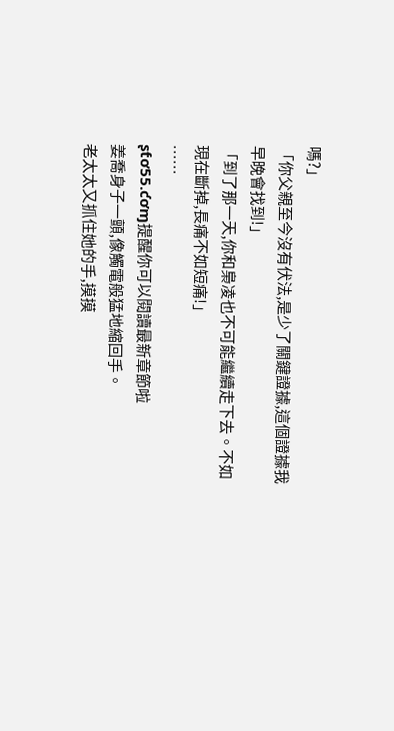嗎?」
「你父親至今沒有伏法,是少了關鍵證據,這個證據我早晚會找到!」
「到了那一天,你和梟凌也不可能繼續走下去。不如現在斷掉,長痛不如短痛!」
……
ʂƭơ55.ƈơɱ提醒你可以閱讀最新章節啦
姜喬身子一顫,像觸電般猛地縮回手。
老太太又抓住她的手,摸摸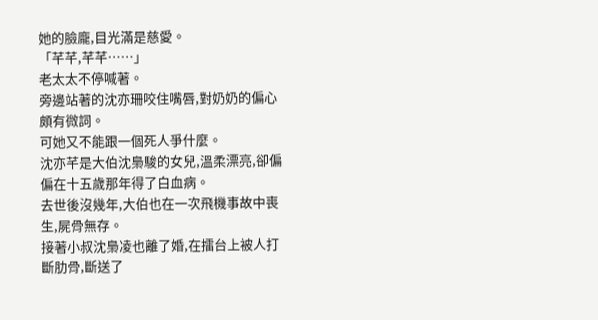她的臉龐,目光滿是慈愛。
「芊芊,芊芊……」
老太太不停喊著。
旁邊站著的沈亦珊咬住嘴唇,對奶奶的偏心頗有微詞。
可她又不能跟一個死人爭什麼。
沈亦芊是大伯沈梟駿的女兒,溫柔漂亮,卻偏偏在十五歲那年得了白血病。
去世後沒幾年,大伯也在一次飛機事故中喪生,屍骨無存。
接著小叔沈梟凌也離了婚,在擂台上被人打斷肋骨,斷送了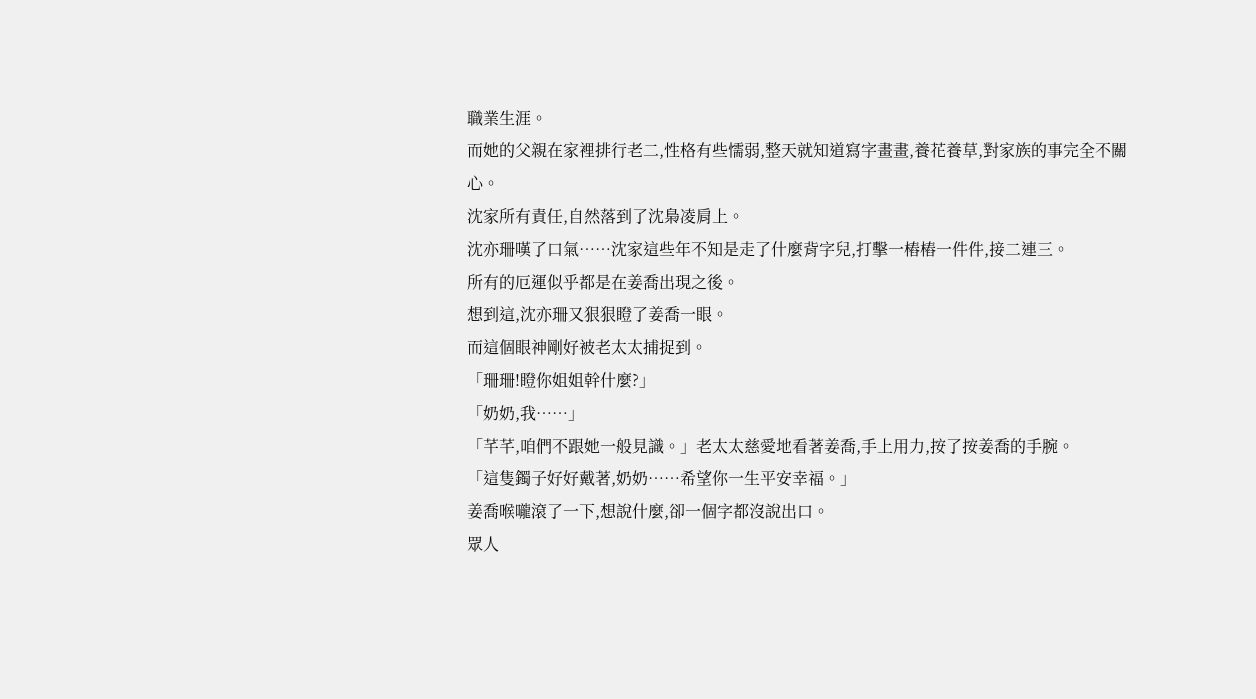職業生涯。
而她的父親在家裡排行老二,性格有些懦弱,整天就知道寫字畫畫,養花養草,對家族的事完全不關心。
沈家所有責任,自然落到了沈梟凌肩上。
沈亦珊嘆了口氣……沈家這些年不知是走了什麼背字兒,打擊一樁樁一件件,接二連三。
所有的厄運似乎都是在姜喬出現之後。
想到這,沈亦珊又狠狠瞪了姜喬一眼。
而這個眼神剛好被老太太捕捉到。
「珊珊!瞪你姐姐幹什麼?」
「奶奶,我……」
「芊芊,咱們不跟她一般見識。」老太太慈愛地看著姜喬,手上用力,按了按姜喬的手腕。
「這隻鐲子好好戴著,奶奶……希望你一生平安幸福。」
姜喬喉嚨滾了一下,想說什麼,卻一個字都沒說出口。
眾人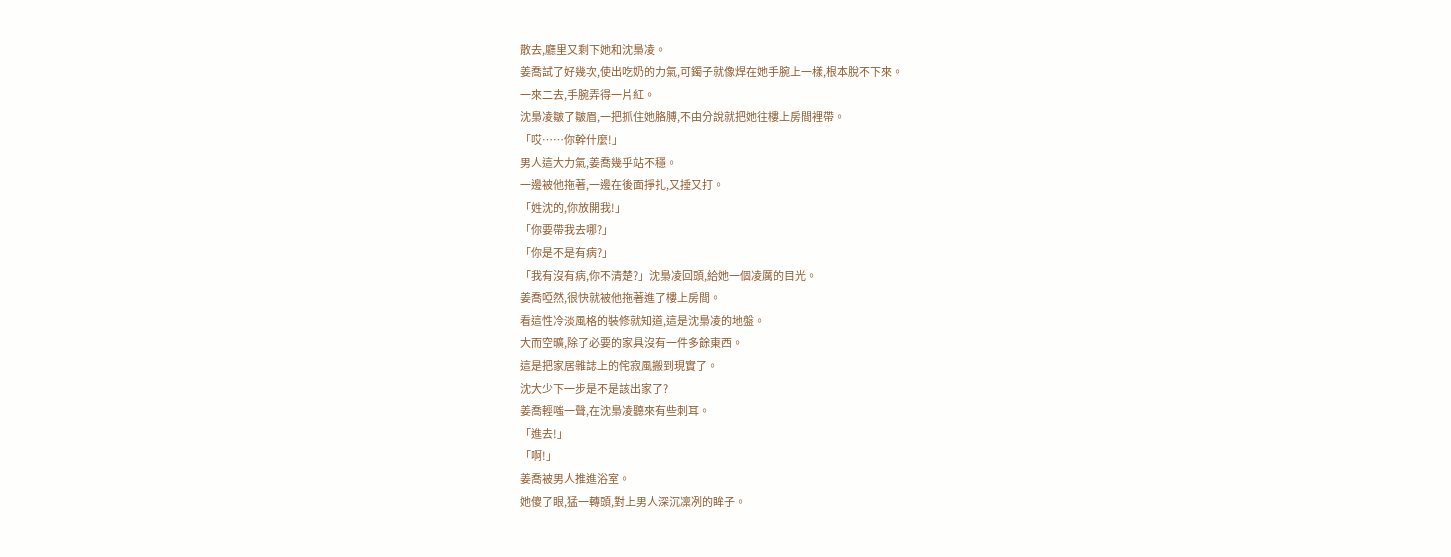散去,廳里又剩下她和沈梟凌。
姜喬試了好幾次,使出吃奶的力氣,可鐲子就像焊在她手腕上一樣,根本脫不下來。
一來二去,手腕弄得一片紅。
沈梟凌皺了皺眉,一把抓住她胳膊,不由分說就把她往樓上房間裡帶。
「哎……你幹什麼!」
男人這大力氣,姜喬幾乎站不穩。
一邊被他拖著,一邊在後面掙扎,又捶又打。
「姓沈的,你放開我!」
「你要帶我去哪?」
「你是不是有病?」
「我有沒有病,你不清楚?」沈梟凌回頭,給她一個凌厲的目光。
姜喬啞然,很快就被他拖著進了樓上房間。
看這性冷淡風格的裝修就知道,這是沈梟凌的地盤。
大而空曠,除了必要的家具沒有一件多餘東西。
這是把家居雜誌上的侘寂風搬到現實了。
沈大少下一步是不是該出家了?
姜喬輕嗤一聲,在沈梟凌聽來有些刺耳。
「進去!」
「啊!」
姜喬被男人推進浴室。
她傻了眼,猛一轉頭,對上男人深沉凜冽的眸子。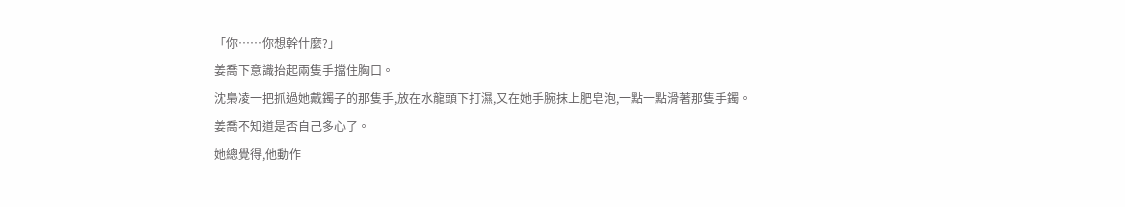「你……你想幹什麼?」
姜喬下意識抬起兩隻手擋住胸口。
沈梟凌一把抓過她戴鐲子的那隻手,放在水龍頭下打濕,又在她手腕抹上肥皂泡,一點一點滑著那隻手鐲。
姜喬不知道是否自己多心了。
她總覺得,他動作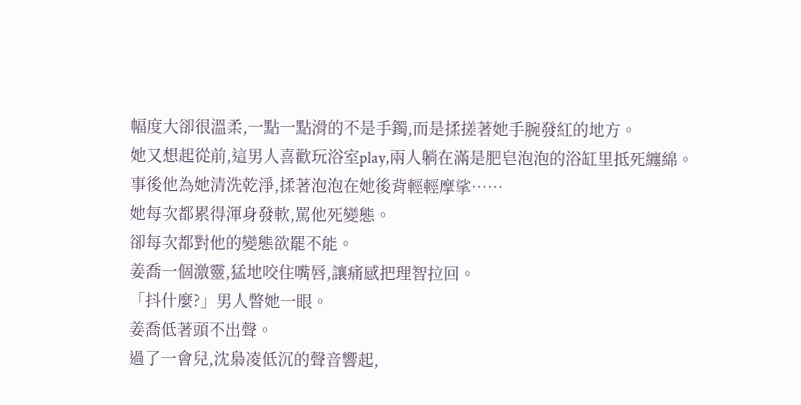幅度大卻很溫柔,一點一點滑的不是手鐲,而是揉搓著她手腕發紅的地方。
她又想起從前,這男人喜歡玩浴室play,兩人躺在滿是肥皂泡泡的浴缸里抵死纏綿。
事後他為她清洗乾淨,揉著泡泡在她後背輕輕摩挲……
她每次都累得渾身發軟,罵他死變態。
卻每次都對他的變態欲罷不能。
姜喬一個激靈,猛地咬住嘴唇,讓痛感把理智拉回。
「抖什麼?」男人瞥她一眼。
姜喬低著頭不出聲。
過了一會兒,沈梟凌低沉的聲音響起,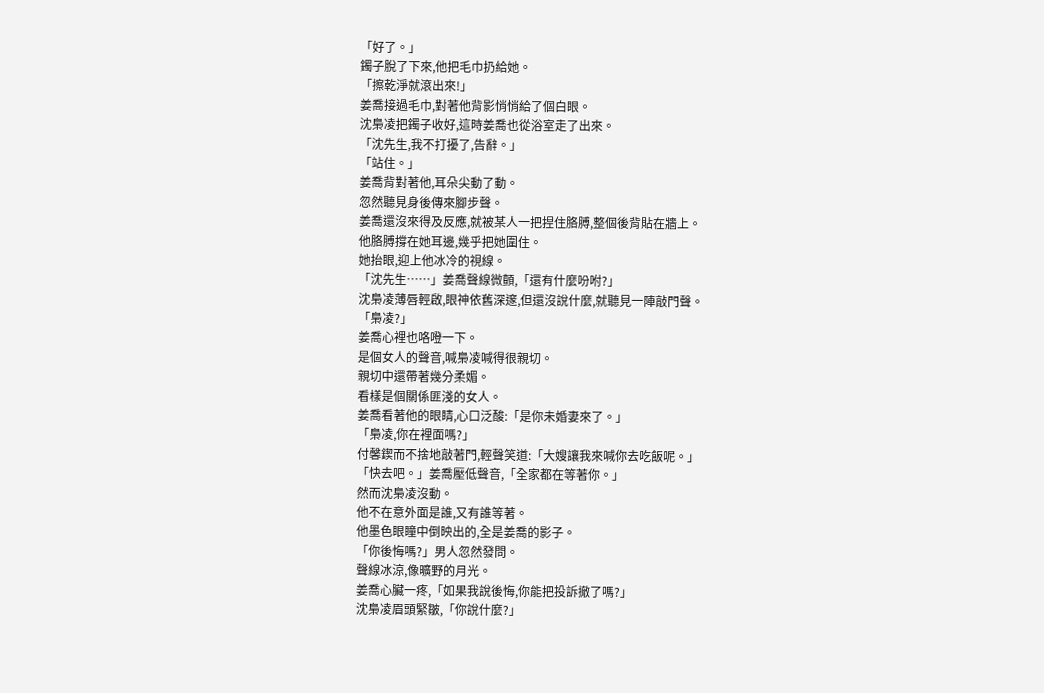「好了。」
鐲子脫了下來,他把毛巾扔給她。
「擦乾淨就滾出來!」
姜喬接過毛巾,對著他背影悄悄給了個白眼。
沈梟凌把鐲子收好,這時姜喬也從浴室走了出來。
「沈先生,我不打擾了,告辭。」
「站住。」
姜喬背對著他,耳朵尖動了動。
忽然聽見身後傳來腳步聲。
姜喬還沒來得及反應,就被某人一把捏住胳膊,整個後背貼在牆上。
他胳膊撐在她耳邊,幾乎把她圍住。
她抬眼,迎上他冰冷的視線。
「沈先生……」姜喬聲線微顫,「還有什麼吩咐?」
沈梟凌薄唇輕啟,眼神依舊深邃,但還沒說什麼,就聽見一陣敲門聲。
「梟凌?」
姜喬心裡也咯噔一下。
是個女人的聲音,喊梟凌喊得很親切。
親切中還帶著幾分柔媚。
看樣是個關係匪淺的女人。
姜喬看著他的眼睛,心口泛酸:「是你未婚妻來了。」
「梟凌,你在裡面嗎?」
付馨鍥而不捨地敲著門,輕聲笑道:「大嫂讓我來喊你去吃飯呢。」
「快去吧。」姜喬壓低聲音,「全家都在等著你。」
然而沈梟凌沒動。
他不在意外面是誰,又有誰等著。
他墨色眼瞳中倒映出的,全是姜喬的影子。
「你後悔嗎?」男人忽然發問。
聲線冰涼,像曠野的月光。
姜喬心臟一疼,「如果我說後悔,你能把投訴撤了嗎?」
沈梟凌眉頭緊皺,「你說什麼?」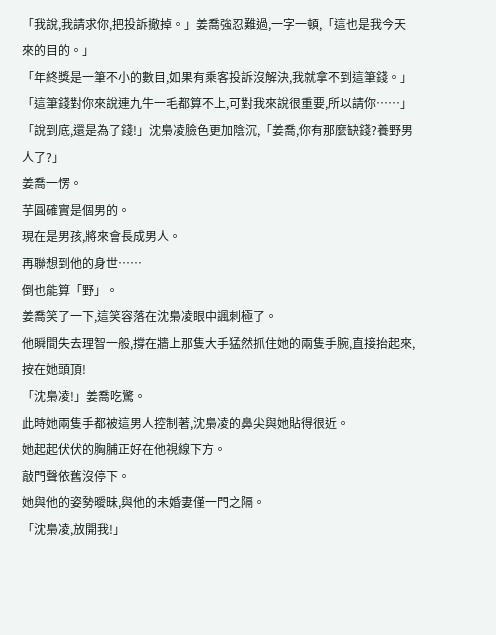「我說,我請求你,把投訴撤掉。」姜喬強忍難過,一字一頓,「這也是我今天來的目的。」
「年終獎是一筆不小的數目,如果有乘客投訴沒解決,我就拿不到這筆錢。」
「這筆錢對你來說連九牛一毛都算不上,可對我來說很重要,所以請你……」
「說到底,還是為了錢!」沈梟凌臉色更加陰沉,「姜喬,你有那麼缺錢?養野男人了?」
姜喬一愣。
芋圓確實是個男的。
現在是男孩,將來會長成男人。
再聯想到他的身世……
倒也能算「野」。
姜喬笑了一下,這笑容落在沈梟凌眼中諷刺極了。
他瞬間失去理智一般,撐在牆上那隻大手猛然抓住她的兩隻手腕,直接抬起來,按在她頭頂!
「沈梟凌!」姜喬吃驚。
此時她兩隻手都被這男人控制著,沈梟凌的鼻尖與她貼得很近。
她起起伏伏的胸脯正好在他視線下方。
敲門聲依舊沒停下。
她與他的姿勢曖昧,與他的未婚妻僅一門之隔。
「沈梟凌,放開我!」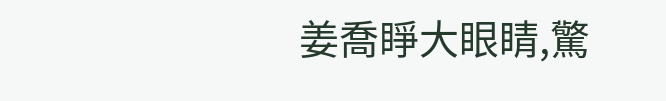姜喬睜大眼睛,驚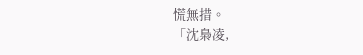慌無措。
「沈梟凌,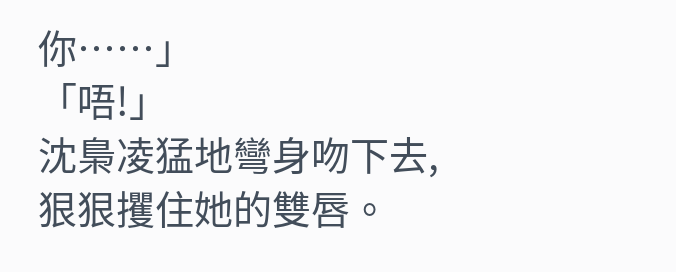你……」
「唔!」
沈梟凌猛地彎身吻下去,狠狠攫住她的雙唇。